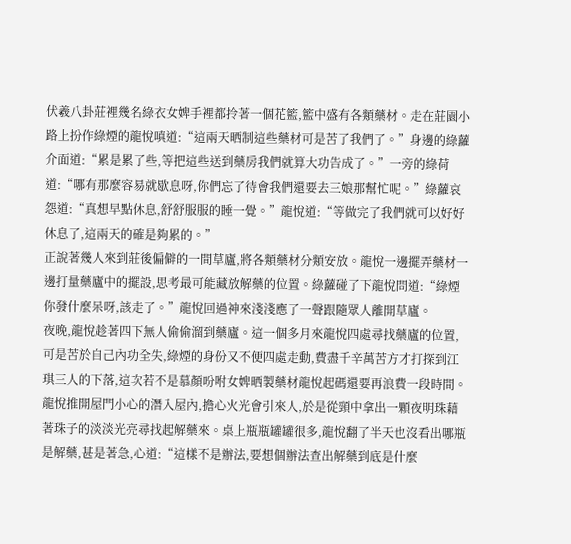伏羲八卦莊裡幾名綠衣女婢手裡都拎著一個花籃,籃中盛有各類藥材。走在莊園小路上扮作綠煙的龍悅嗔道:“這兩天晒制這些藥材可是苦了我們了。”身邊的綠蘿介面道:“累是累了些,等把這些送到藥房我們就算大功告成了。”一旁的綠荷道:“哪有那麼容易就歇息呀,你們忘了待會我們還要去三娘那幫忙呢。”綠蘿哀怨道:“真想早點休息,舒舒服服的睡一覺。”龍悅道:“等做完了我們就可以好好休息了,這兩天的確是夠累的。”
正說著幾人來到莊後偏僻的一間草廬,將各類藥材分類安放。龍悅一邊擺弄藥材一邊打量藥廬中的擺設,思考最可能藏放解藥的位置。綠蘿碰了下龍悅問道:“綠煙你發什麼呆呀,該走了。”龍悅回過神來淺淺應了一聲跟隨眾人離開草廬。
夜晚,龍悅趁著四下無人偷偷溜到藥廬。這一個多月來龍悅四處尋找藥廬的位置,可是苦於自己內功全失,綠煙的身份又不便四處走動,費盡千辛萬苦方才打探到江琪三人的下落,這次若不是慕顏吩咐女婢晒製藥材龍悅起碼還要再浪費一段時間。
龍悅推開屋門小心的潛入屋內,擔心火光會引來人,於是從頸中拿出一顆夜明珠藉著珠子的淡淡光亮尋找起解藥來。桌上瓶瓶罐罐很多,龍悅翻了半天也沒看出哪瓶是解藥,甚是著急,心道:“這樣不是辦法,要想個辦法查出解藥到底是什麼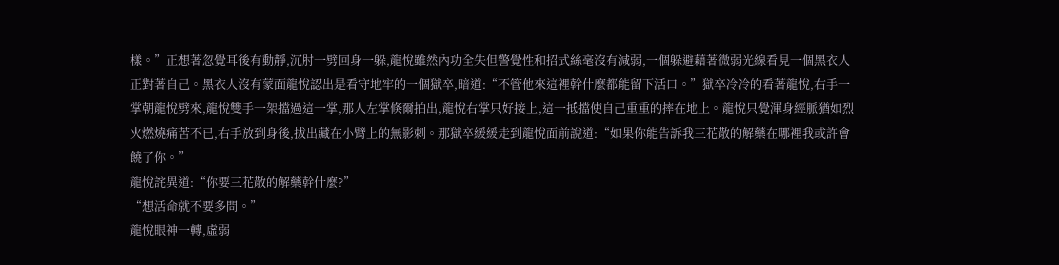樣。”正想著忽覺耳後有動靜,沉肘一劈回身一躲,龍悅雖然內功全失但警覺性和招式絲毫沒有減弱,一個躲避藉著微弱光線看見一個黑衣人正對著自己。黑衣人沒有蒙面龍悅認出是看守地牢的一個獄卒,暗道:“不管他來這裡幹什麼都能留下活口。”獄卒冷冷的看著龍悅,右手一掌朝龍悅劈來,龍悅雙手一架擋過這一掌,那人左掌倏爾拍出,龍悅右掌只好接上,這一抵擋使自己重重的摔在地上。龍悅只覺渾身經脈猶如烈火燃燒痛苦不已,右手放到身後,拔出藏在小臂上的無影刺。那獄卒緩緩走到龍悅面前說道:“如果你能告訴我三花散的解藥在哪裡我或許會饒了你。”
龍悅詫異道:“你要三花散的解藥幹什麼?”
“想活命就不要多問。”
龍悅眼神一轉,虛弱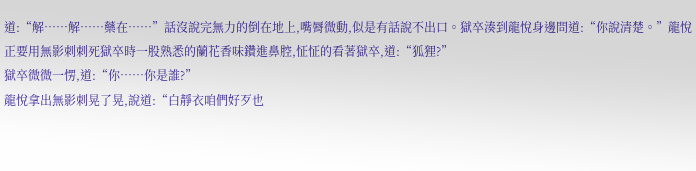道:“解……解……藥在……”話沒說完無力的倒在地上,嘴脣微動,似是有話說不出口。獄卒湊到龍悅身邊問道:“你說清楚。”龍悅正要用無影刺刺死獄卒時一股熟悉的蘭花香味鑽進鼻腔,怔怔的看著獄卒,道:“狐狸?”
獄卒微微一愣,道:“你……你是誰?”
龍悅拿出無影刺晃了晃,說道:“白靜衣咱們好歹也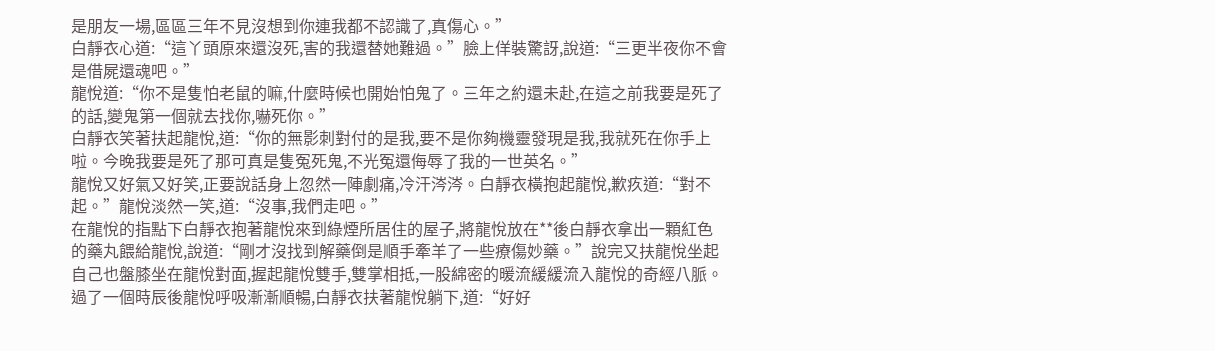是朋友一場,區區三年不見沒想到你連我都不認識了,真傷心。”
白靜衣心道:“這丫頭原來還沒死,害的我還替她難過。”臉上佯裝驚訝,說道:“三更半夜你不會是借屍還魂吧。”
龍悅道:“你不是隻怕老鼠的嘛,什麼時候也開始怕鬼了。三年之約還未赴,在這之前我要是死了的話,變鬼第一個就去找你,嚇死你。”
白靜衣笑著扶起龍悅,道:“你的無影刺對付的是我,要不是你夠機靈發現是我,我就死在你手上啦。今晚我要是死了那可真是隻冤死鬼,不光冤還侮辱了我的一世英名。”
龍悅又好氣又好笑,正要說話身上忽然一陣劇痛,冷汗涔涔。白靜衣橫抱起龍悅,歉疚道:“對不起。”龍悅淡然一笑,道:“沒事,我們走吧。”
在龍悅的指點下白靜衣抱著龍悅來到綠煙所居住的屋子,將龍悅放在**後白靜衣拿出一顆紅色的藥丸餵給龍悅,說道:“剛才沒找到解藥倒是順手牽羊了一些療傷妙藥。”說完又扶龍悅坐起自己也盤膝坐在龍悅對面,握起龍悅雙手,雙掌相抵,一股綿密的暖流緩緩流入龍悅的奇經八脈。
過了一個時辰後龍悅呼吸漸漸順暢,白靜衣扶著龍悅躺下,道:“好好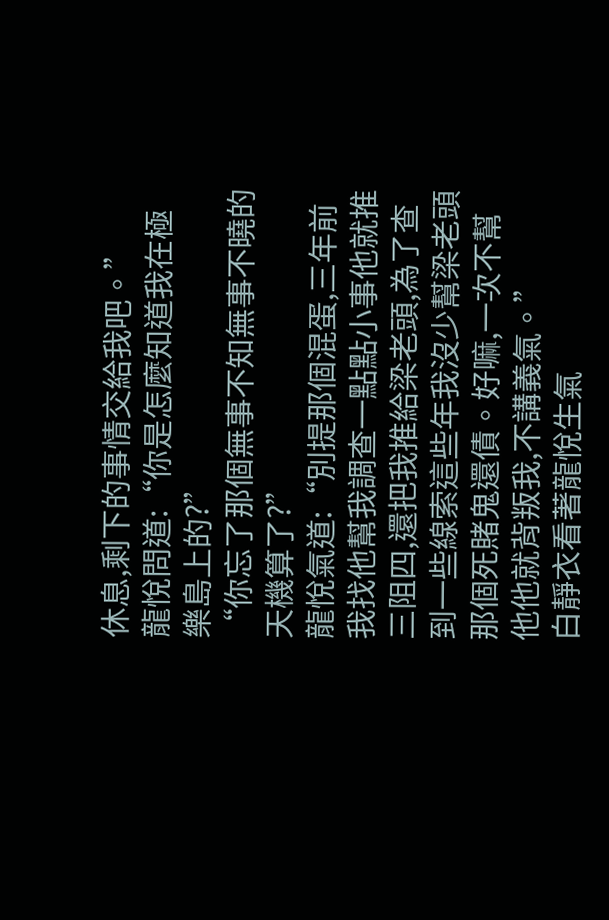休息,剩下的事情交給我吧。”
龍悅問道:“你是怎麼知道我在極樂島上的?”
“你忘了那個無事不知無事不曉的天機算了?”
龍悅氣道:“別提那個混蛋,三年前我找他幫我調查一點點小事他就推三阻四,還把我推給梁老頭,為了查到一些線索這些年我沒少幫梁老頭那個死賭鬼還債。好嘛,一次不幫他他就背叛我,不講義氣。”
白靜衣看著龍悅生氣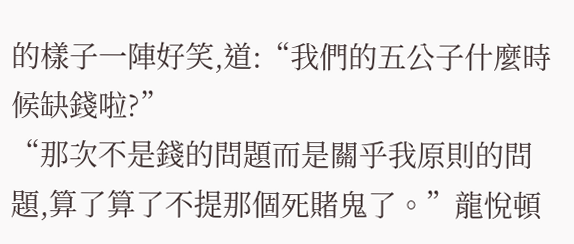的樣子一陣好笑,道:“我們的五公子什麼時候缺錢啦?”
“那次不是錢的問題而是關乎我原則的問題,算了算了不提那個死賭鬼了。”龍悅頓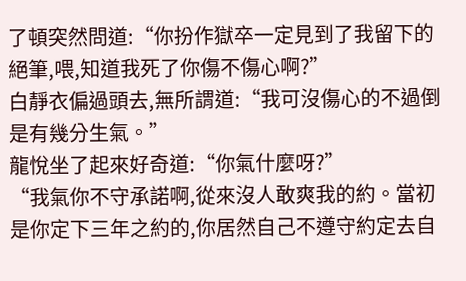了頓突然問道:“你扮作獄卒一定見到了我留下的絕筆,喂,知道我死了你傷不傷心啊?”
白靜衣偏過頭去,無所謂道:“我可沒傷心的不過倒是有幾分生氣。”
龍悅坐了起來好奇道:“你氣什麼呀?”
“我氣你不守承諾啊,從來沒人敢爽我的約。當初是你定下三年之約的,你居然自己不遵守約定去自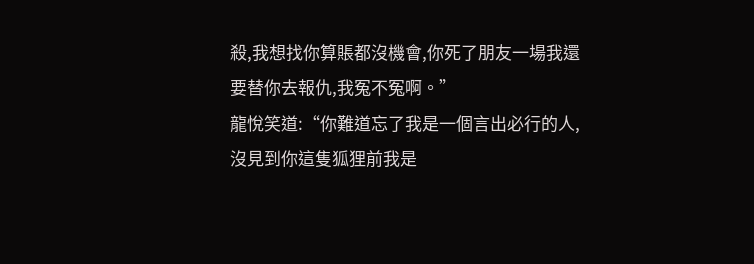殺,我想找你算賬都沒機會,你死了朋友一場我還要替你去報仇,我冤不冤啊。”
龍悅笑道:“你難道忘了我是一個言出必行的人,沒見到你這隻狐狸前我是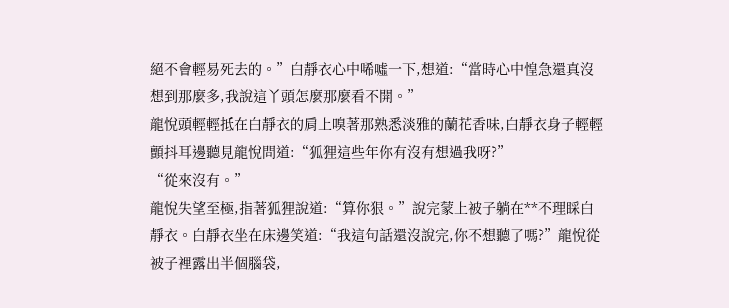絕不會輕易死去的。”白靜衣心中唏噓一下,想道:“當時心中惶急還真沒想到那麼多,我說這丫頭怎麼那麼看不開。”
龍悅頭輕輕抵在白靜衣的肩上嗅著那熟悉淡雅的蘭花香味,白靜衣身子輕輕顫抖耳邊聽見龍悅問道:“狐狸這些年你有沒有想過我呀?”
“從來沒有。”
龍悅失望至極,指著狐狸說道:“算你狠。”說完蒙上被子躺在**不理睬白靜衣。白靜衣坐在床邊笑道:“我這句話還沒說完,你不想聽了嗎?”龍悅從被子裡露出半個腦袋,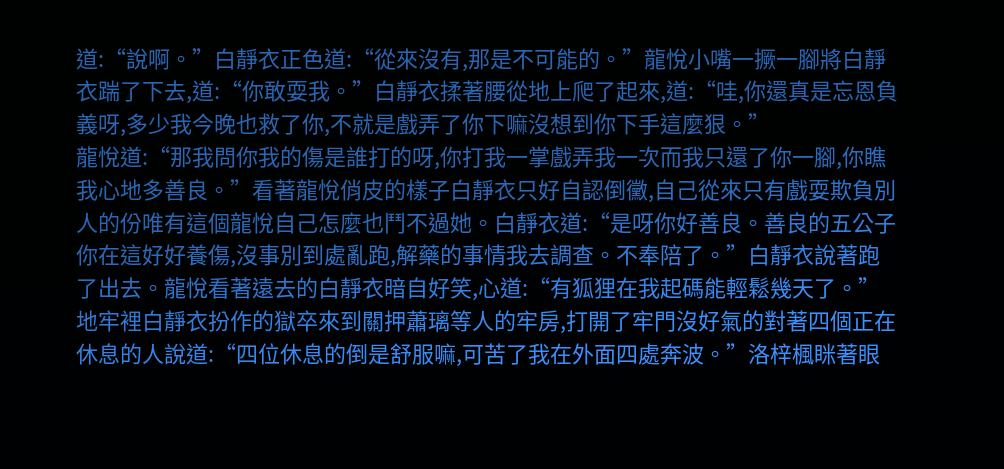道:“說啊。”白靜衣正色道:“從來沒有,那是不可能的。”龍悅小嘴一撅一腳將白靜衣踹了下去,道:“你敢耍我。”白靜衣揉著腰從地上爬了起來,道:“哇,你還真是忘恩負義呀,多少我今晚也救了你,不就是戲弄了你下嘛沒想到你下手這麼狠。”
龍悅道:“那我問你我的傷是誰打的呀,你打我一掌戲弄我一次而我只還了你一腳,你瞧我心地多善良。”看著龍悅俏皮的樣子白靜衣只好自認倒黴,自己從來只有戲耍欺負別人的份唯有這個龍悅自己怎麼也鬥不過她。白靜衣道:“是呀你好善良。善良的五公子你在這好好養傷,沒事別到處亂跑,解藥的事情我去調查。不奉陪了。”白靜衣說著跑了出去。龍悅看著遠去的白靜衣暗自好笑,心道:“有狐狸在我起碼能輕鬆幾天了。”
地牢裡白靜衣扮作的獄卒來到關押蕭璃等人的牢房,打開了牢門沒好氣的對著四個正在休息的人說道:“四位休息的倒是舒服嘛,可苦了我在外面四處奔波。”洛梓楓眯著眼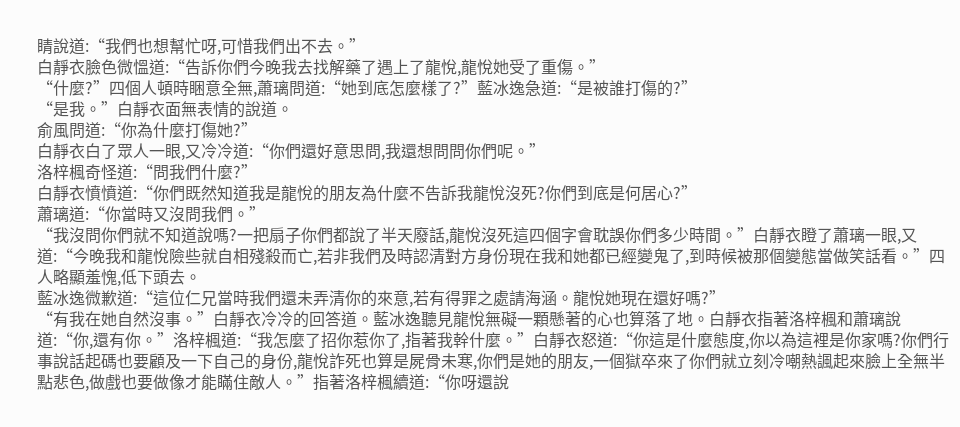睛說道:“我們也想幫忙呀,可惜我們出不去。”
白靜衣臉色微慍道:“告訴你們今晚我去找解藥了遇上了龍悅,龍悅她受了重傷。”
“什麼?”四個人頓時睏意全無,蕭璃問道:“她到底怎麼樣了?”藍冰逸急道:“是被誰打傷的?”
“是我。”白靜衣面無表情的說道。
俞風問道:“你為什麼打傷她?”
白靜衣白了眾人一眼,又冷冷道:“你們還好意思問,我還想問問你們呢。”
洛梓楓奇怪道:“問我們什麼?”
白靜衣憤憤道:“你們既然知道我是龍悅的朋友為什麼不告訴我龍悅沒死?你們到底是何居心?”
蕭璃道:“你當時又沒問我們。”
“我沒問你們就不知道說嗎?一把扇子你們都說了半天廢話,龍悅沒死這四個字會耽誤你們多少時間。”白靜衣瞪了蕭璃一眼,又道:“今晚我和龍悅險些就自相殘殺而亡,若非我們及時認清對方身份現在我和她都已經變鬼了,到時候被那個變態當做笑話看。”四人略顯羞愧,低下頭去。
藍冰逸微歉道:“這位仁兄當時我們還未弄清你的來意,若有得罪之處請海涵。龍悅她現在還好嗎?”
“有我在她自然沒事。”白靜衣冷冷的回答道。藍冰逸聽見龍悅無礙一顆懸著的心也算落了地。白靜衣指著洛梓楓和蕭璃說道:“你,還有你。”洛梓楓道:“我怎麼了招你惹你了,指著我幹什麼。”白靜衣怒道:“你這是什麼態度,你以為這裡是你家嗎?你們行事說話起碼也要顧及一下自己的身份,龍悅詐死也算是屍骨未寒,你們是她的朋友,一個獄卒來了你們就立刻冷嘲熱諷起來臉上全無半點悲色,做戲也要做像才能瞞住敵人。”指著洛梓楓續道:“你呀還說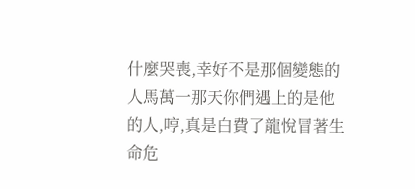什麼哭喪,幸好不是那個變態的人馬萬一那天你們遇上的是他的人,哼,真是白費了龍悅冒著生命危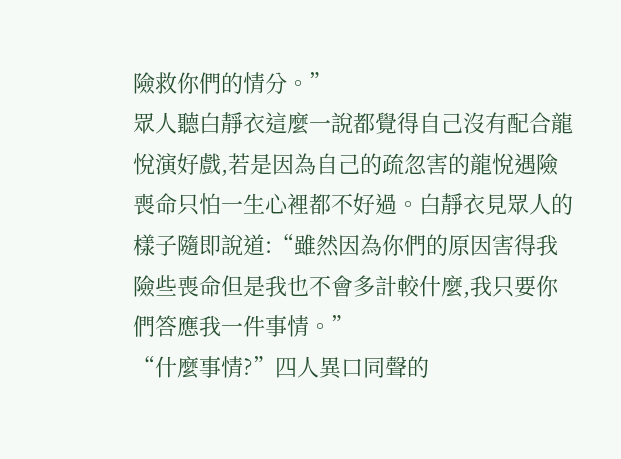險救你們的情分。”
眾人聽白靜衣這麼一說都覺得自己沒有配合龍悅演好戲,若是因為自己的疏忽害的龍悅遇險喪命只怕一生心裡都不好過。白靜衣見眾人的樣子隨即說道:“雖然因為你們的原因害得我險些喪命但是我也不會多計較什麼,我只要你們答應我一件事情。”
“什麼事情?”四人異口同聲的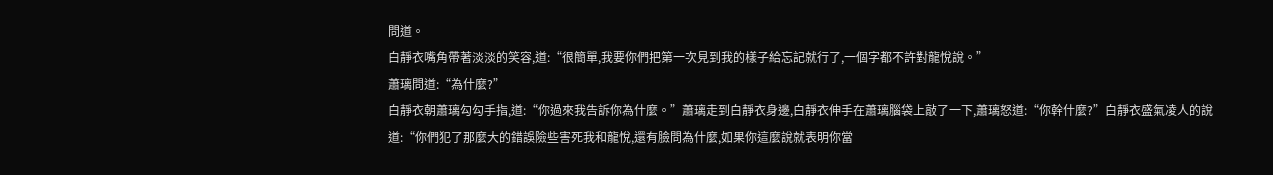問道。
白靜衣嘴角帶著淡淡的笑容,道:“很簡單,我要你們把第一次見到我的樣子給忘記就行了,一個字都不許對龍悅說。”
蕭璃問道:“為什麼?”
白靜衣朝蕭璃勾勾手指,道:“你過來我告訴你為什麼。”蕭璃走到白靜衣身邊,白靜衣伸手在蕭璃腦袋上敲了一下,蕭璃怒道:“你幹什麼?”白靜衣盛氣凌人的說道:“你們犯了那麼大的錯誤險些害死我和龍悅,還有臉問為什麼,如果你這麼說就表明你當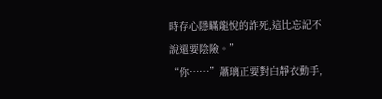時存心隱瞞龍悅的詐死,這比忘記不說還要陰險。”
“你……”蕭璃正要對白靜衣動手,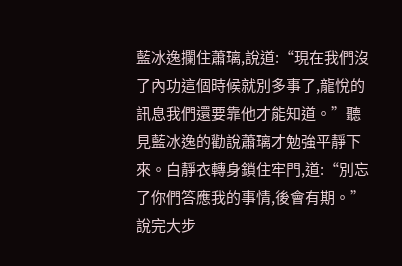藍冰逸攔住蕭璃,說道:“現在我們沒了內功這個時候就別多事了,龍悅的訊息我們還要靠他才能知道。”聽見藍冰逸的勸說蕭璃才勉強平靜下來。白靜衣轉身鎖住牢門,道:“別忘了你們答應我的事情,後會有期。”說完大步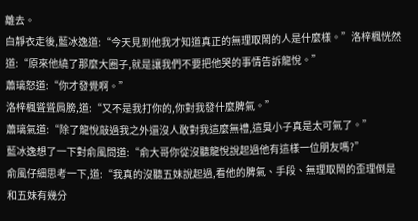離去。
白靜衣走後,藍冰逸道:“今天見到他我才知道真正的無理取鬧的人是什麼樣。”洛梓楓恍然道:“原來他繞了那麼大圈子,就是讓我們不要把他哭的事情告訴龍悅。”
蕭璃怒道:“你才發覺啊。”
洛梓楓聳聳肩膀,道:“又不是我打你的,你對我發什麼脾氣。”
蕭璃氣道:“除了龍悅敲過我之外還沒人敢對我這麼無禮,這臭小子真是太可氣了。”
藍冰逸想了一下對俞風問道:“俞大哥你從沒聽龍悅說起過他有這樣一位朋友嗎?”
俞風仔細思考一下,道:“我真的沒聽五妹說起過,看他的脾氣、手段、無理取鬧的歪理倒是和五妹有幾分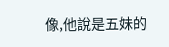像,他說是五妹的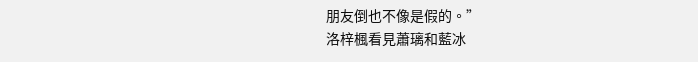朋友倒也不像是假的。”
洛梓楓看見蕭璃和藍冰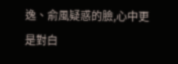逸、俞風疑惑的臉,心中更是對白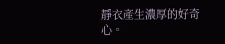靜衣產生濃厚的好奇心。